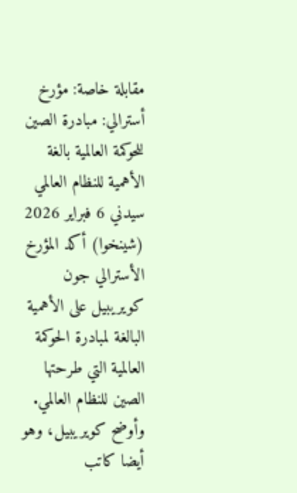مقابلة خاصة: مؤرخ أسترالي: مبادرة الصين للحوكمة العالمية بالغة الأهمية للنظام العالمي
سيدني 6 فبراير 2026 (شينخوا) أكد المؤرخ الأسترالي جون كويريبيل على الأهمية البالغة لمبادرة الحوكمة العالمية التي طرحتها الصين للنظام العالمي.
وأوضح كويريبيل، وهو أيضا كاتب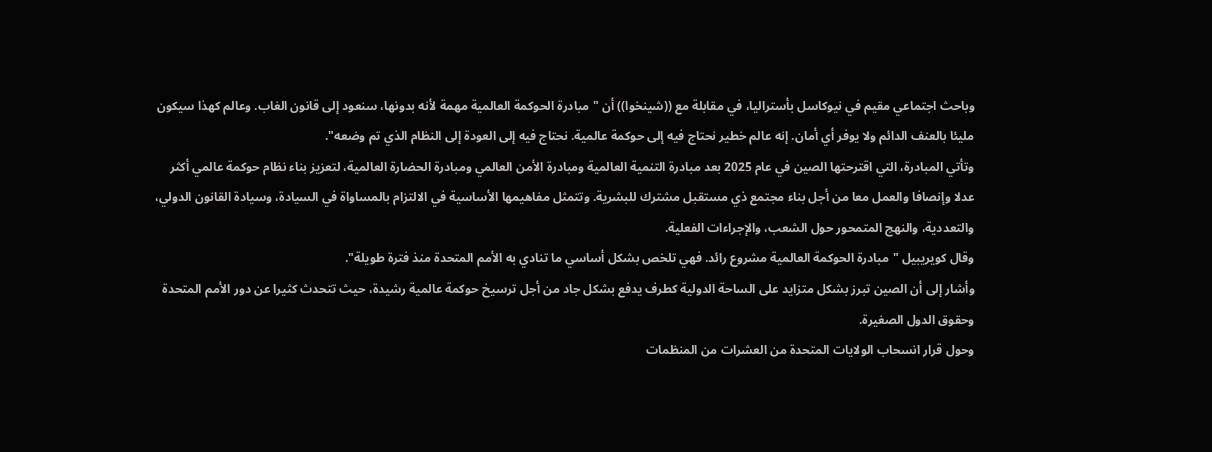وباحث اجتماعي مقيم في نيوكاسل بأستراليا، في مقابلة مع ((شينخوا)) أن "مبادرة الحوكمة العالمية مهمة لأنه بدونها، سنعود إلى قانون الغاب. وعالم كهذا سيكون مليئا بالعنف الدائم ولا يوفر أي أمان. إنه عالم خطير نحتاج فيه إلى حوكمة عالمية. نحتاج فيه إلى العودة إلى النظام الذي تم وضعه".
وتأتي المبادرة، التي اقترحتها الصين في عام 2025 بعد مبادرة التنمية العالمية ومبادرة الأمن العالمي ومبادرة الحضارة العالمية، لتعزيز بناء نظام حوكمة عالمي أكثر عدلا وإنصافا والعمل معا من أجل بناء مجتمع ذي مستقبل مشترك للبشرية. وتتمثل مفاهيمها الأساسية في الالتزام بالمساواة في السيادة، وسيادة القانون الدولي، والتعددية، والنهج المتمحور حول الشعب، والإجراءات الفعلية.
وقال كويريبيل "مبادرة الحوكمة العالمية مشروع رائد. فهي تلخص بشكل أساسي ما تنادي به الأمم المتحدة منذ فترة طويلة".
وأشار إلى أن الصين تبرز بشكل متزايد على الساحة الدولية كطرف يدفع بشكل جاد من أجل ترسيخ حوكمة عالمية رشيدة، حيث تتحدث كثيرا عن دور الأمم المتحدة وحقوق الدول الصغيرة.
وحول قرار انسحاب الولايات المتحدة من العشرات من المنظمات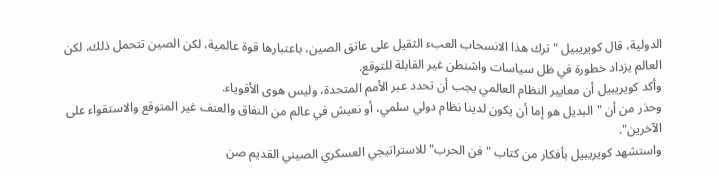الدولية، قال كويريبيل "ترك هذا الانسحاب العبء الثقيل على عاتق الصين، باعتبارها قوة عالمية، لكن الصين تتحمل ذلك، لكن العالم يزداد خطورة في ظل سياسات واشنطن غير القابلة للتوقع.
وأكد كويريبيل أن معايير النظام العالمي يجب أن تحدد عبر الأمم المتحدة، وليس هوى الأقوياء.
وحذر من أن "البديل هو إما أن يكون لدينا نظام دولي سلمي، أو نعيش في عالم من النفاق والعنف غير المتوقع والاستقواء على الآخرين".
واستشهد كويريبيل بأفكار من كتاب "فن الحرب" للاستراتيجي العسكري الصيني القديم صن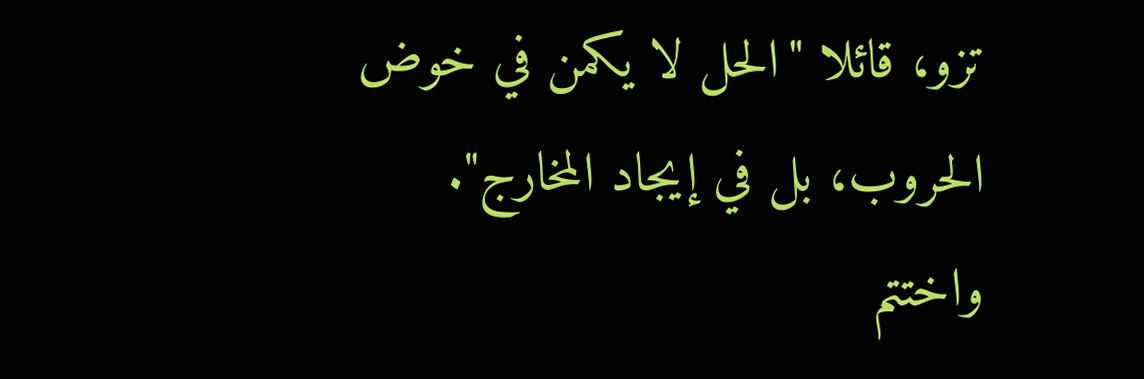تزو، قائلا "الحل لا يكمن في خوض الحروب، بل في إيجاد المخارج".
واختتم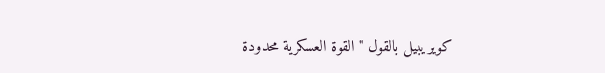كويريبيل بالقول "القوة العسكرية محدودة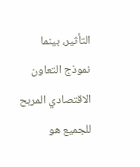التأثير، بينما نموذج التعاون الاقتصادي المربح للجميع هو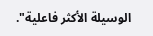الوسيلة الأكثر فاعلية".